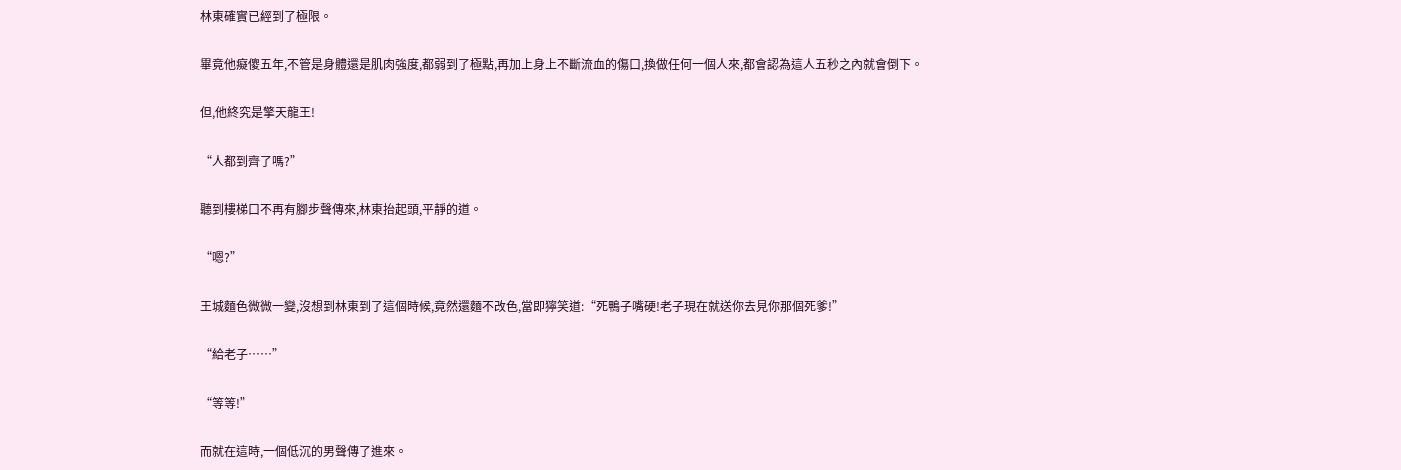林東確實已經到了極限。

畢竟他癡傻五年,不管是身體還是肌肉強度,都弱到了極點,再加上身上不斷流血的傷口,換做任何一個人來,都會認為這人五秒之內就會倒下。

但,他終究是擎天龍王!

“人都到齊了嗎?”

聽到樓梯口不再有腳步聲傳來,林東抬起頭,平靜的道。

“嗯?”

王城麵色微微一變,沒想到林東到了這個時候,竟然還麵不改色,當即獰笑道:“死鴨子嘴硬!老子現在就送你去見你那個死爹!”

“給老子……”

“等等!”

而就在這時,一個低沉的男聲傳了進來。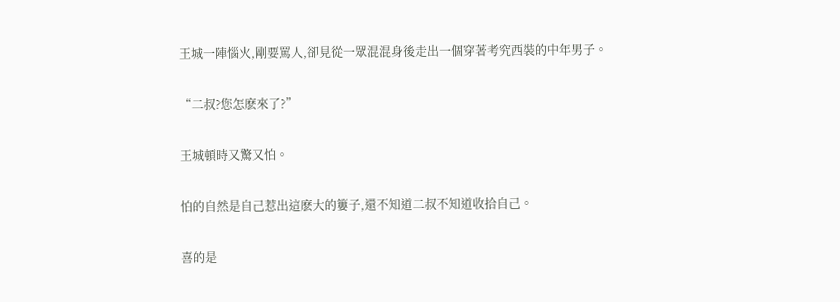王城一陣惱火,剛要罵人,卻見從一眾混混身後走出一個穿著考究西裝的中年男子。

“二叔?您怎麽來了?”

王城頓時又驚又怕。

怕的自然是自己惹出這麽大的簍子,還不知道二叔不知道收拾自己。

喜的是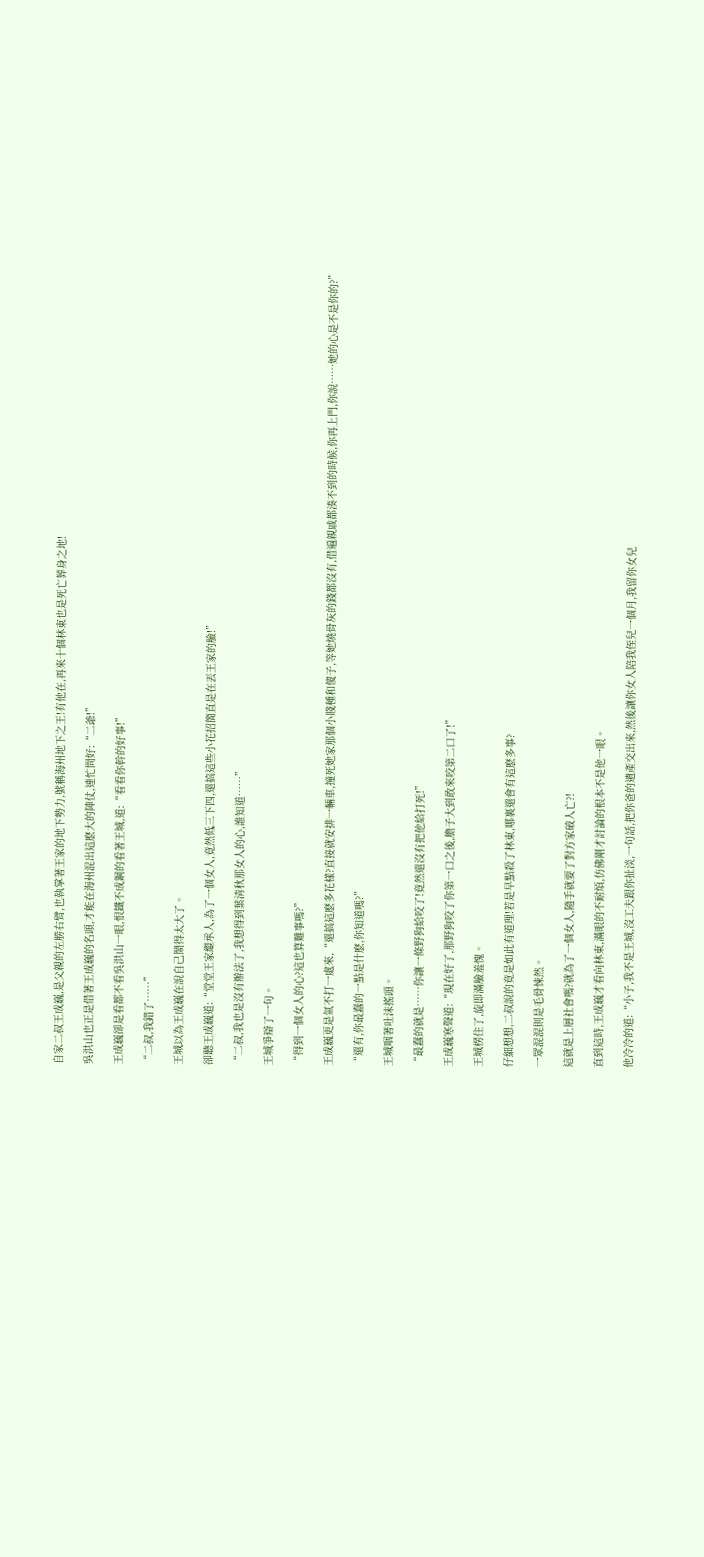自家二叔王成巍,是父親的左膀右臂,也執掌著王家的地下勢力,號稱海州地下之王!有他在,再來十個林東也是死亡葬身之地!

吳洪山也正是借著王成巍的名頭,才能在海州混出這麽大的陣仗,連忙問好:“二爺!”

王成巍卻是看都不看吳洪山一眼,恨鐵不成鋼的看著王城,道:“看看你幹的好事!”

“二叔,我錯了……”

王城以為王成巍在說自己鬧得太大了。

卻聽王成巍道:“堂堂王家繼承人,為了一個女人,竟然低三下四,還搞這些小花招簡直是在丟王家的臉!”

“二叔,我也是沒有辦法了,我想得到葉清秋那女人的心,誰知道……”

王城爭辯了一句。

“得到一個女人的心?這也算難事嗎?”

王成巍更是氣不打一處來,“還搞這麽多花樣?直接就安排一輛車,撞死她家那個小賤種和傻子,等她燒骨灰的錢都沒有,借遍親戚都湊不到的時候,你再上門,你說……她的心是不是你的?”

“還有,你最蠢的一點是什麽,你知道嗎?”

王城咽著吐沫搖頭。

“最蠢的就是……你讓一條野狗給咬了!竟然還沒有把他給打死!”

王成巍寒聲道:“現在好了,那野狗咬了你第一口之後,膽子大到敢來咬第二口了!”

王城楞住了,旋即滿臉羞愧。

仔細想想,二叔說的竟是如此有道理!若是早點殺了林東,哪裏還會有這麽多事?

一眾混混則是毛骨悚然。

這就是上層社會嗎?就為了一個女人,隨手就要了對方家破人亡?!

直到這時,王成巍才看向林東,滿眼的不耐煩,仿佛剛才討論的根本不是他一眼。

他冷冷的道:“小子,我不是王城,沒工夫跟你扯淡,一句話,把你爸的遺產交出來,然後讓你女人陪我侄兒一個月,我留你女兒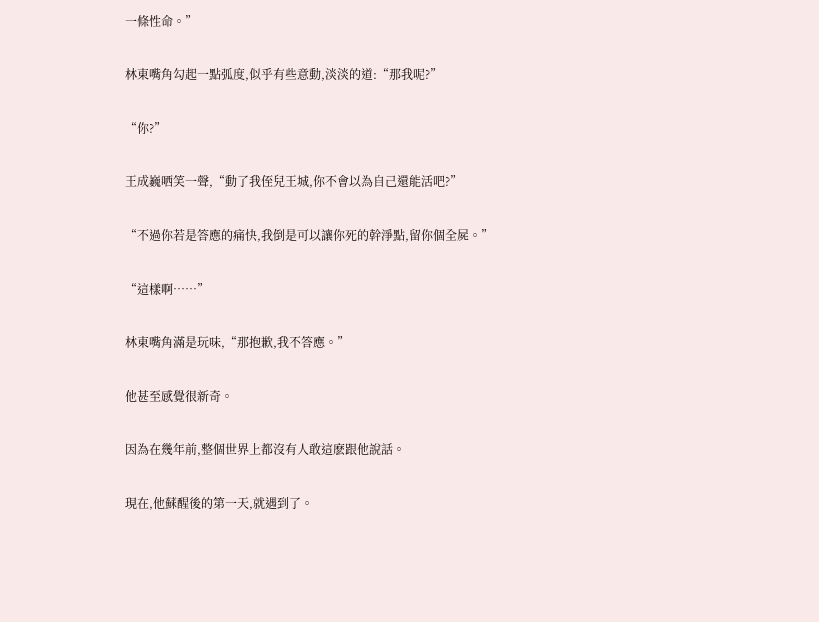一條性命。”

林東嘴角勾起一點弧度,似乎有些意動,淡淡的道:“那我呢?”

“你?”

王成巍哂笑一聲,“動了我侄兒王城,你不會以為自己還能活吧?”

“不過你若是答應的痛快,我倒是可以讓你死的幹淨點,留你個全屍。”

“這樣啊……”

林東嘴角滿是玩味,“那抱歉,我不答應。”

他甚至感覺很新奇。

因為在幾年前,整個世界上都沒有人敢這麽跟他說話。

現在,他蘇醒後的第一天,就遇到了。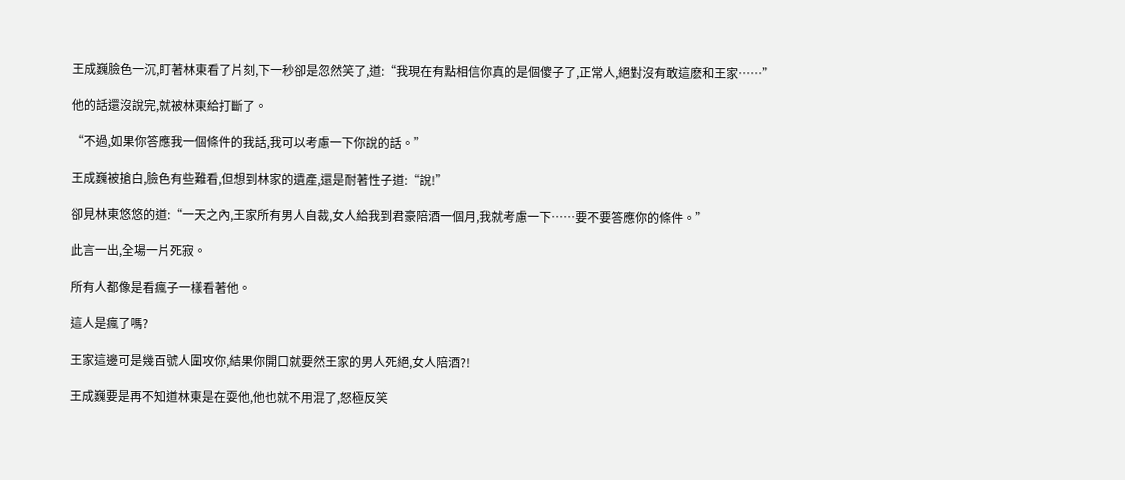王成巍臉色一沉,盯著林東看了片刻,下一秒卻是忽然笑了,道:“我現在有點相信你真的是個傻子了,正常人,絕對沒有敢這麽和王家……”

他的話還沒說完,就被林東給打斷了。

“不過,如果你答應我一個條件的我話,我可以考慮一下你說的話。”

王成巍被搶白,臉色有些難看,但想到林家的遺產,還是耐著性子道:“說!”

卻見林東悠悠的道:“一天之內,王家所有男人自裁,女人給我到君豪陪酒一個月,我就考慮一下……要不要答應你的條件。”

此言一出,全場一片死寂。

所有人都像是看瘋子一樣看著他。

這人是瘋了嗎?

王家這邊可是幾百號人圍攻你,結果你開口就要然王家的男人死絕,女人陪酒?!

王成巍要是再不知道林東是在耍他,他也就不用混了,怒極反笑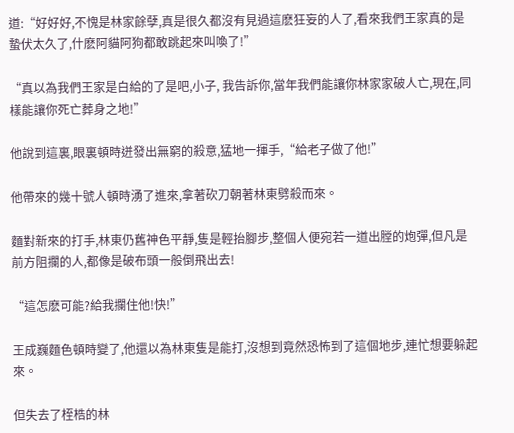道:“好好好,不愧是林家餘孽,真是很久都沒有見過這麽狂妄的人了,看來我們王家真的是蟄伏太久了,什麽阿貓阿狗都敢跳起來叫喚了!”

“真以為我們王家是白給的了是吧,小子, 我告訴你,當年我們能讓你林家家破人亡,現在,同樣能讓你死亡葬身之地!”

他說到這裏,眼裏頓時迸發出無窮的殺意,猛地一揮手,“給老子做了他!”

他帶來的幾十號人頓時湧了進來,拿著砍刀朝著林東劈殺而來。

麵對新來的打手,林東仍舊神色平靜,隻是輕抬腳步,整個人便宛若一道出膛的炮彈,但凡是前方阻攔的人,都像是破布頭一般倒飛出去!

“這怎麽可能?給我攔住他!快!”

王成巍麵色頓時變了,他還以為林東隻是能打,沒想到竟然恐怖到了這個地步,連忙想要躲起來。

但失去了桎梏的林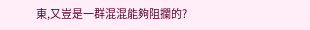東,又豈是一群混混能夠阻攔的?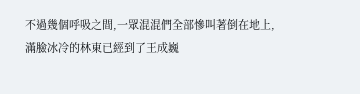不過幾個呼吸之間,一眾混混們全部慘叫著倒在地上,滿臉冰冷的林東已經到了王成巍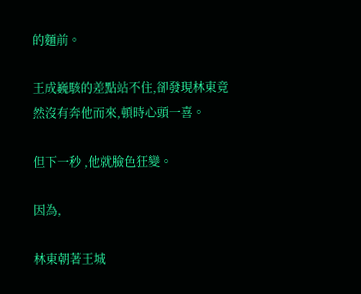的麵前。

王成巍駭的差點站不住,卻發現林東竟然沒有奔他而來,頓時心頭一喜。

但下一秒 ,他就臉色狂變。

因為,

林東朝著王城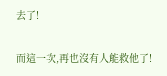去了!

而這一次,再也沒有人能救他了!